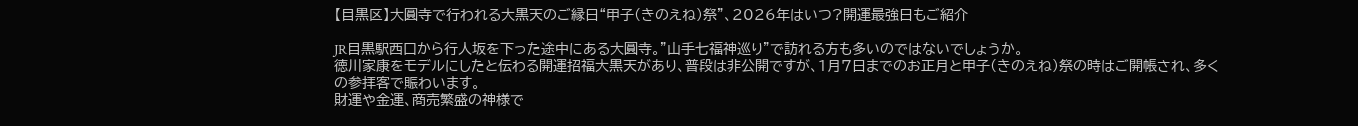【目黒区】大圓寺で行われる大黒天のご縁日“甲子(きのえね)祭”、2026年はいつ?開運最強日もご紹介

JR目黒駅西口から行人坂を下った途中にある大圓寺。”山手七福神巡り”で訪れる方も多いのではないでしょうか。
徳川家康をモデルにしたと伝わる開運招福大黒天があり、普段は非公開ですが、1月7日までのお正月と甲子(きのえね)祭の時はご開帳され、多くの参拝客で賑わいます。
財運や金運、商売繁盛の神様で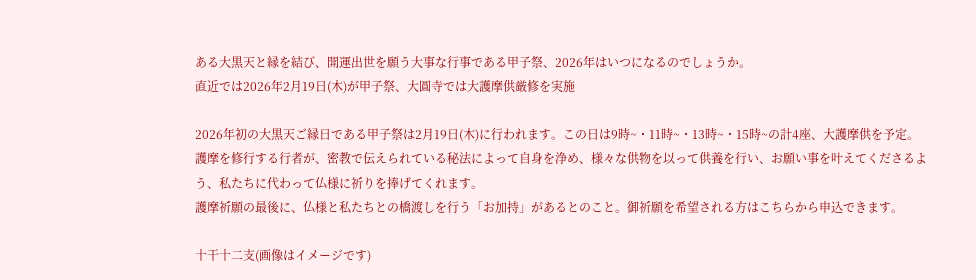ある大黒天と縁を結び、開運出世を願う大事な行事である甲子祭、2026年はいつになるのでしょうか。
直近では2026年2月19日(木)が甲子祭、大圓寺では大護摩供厳修を実施

2026年初の大黒天ご縁日である甲子祭は2月19日(木)に行われます。この日は9時~・11時~・13時~・15時~の計4座、大護摩供を予定。
護摩を修行する行者が、密教で伝えられている秘法によって自身を浄め、様々な供物を以って供養を行い、お願い事を叶えてくださるよう、私たちに代わって仏様に祈りを捧げてくれます。
護摩祈願の最後に、仏様と私たちとの橋渡しを行う「お加持」があるとのこと。御祈願を希望される方はこちらから申込できます。

十干十二支(画像はイメージです)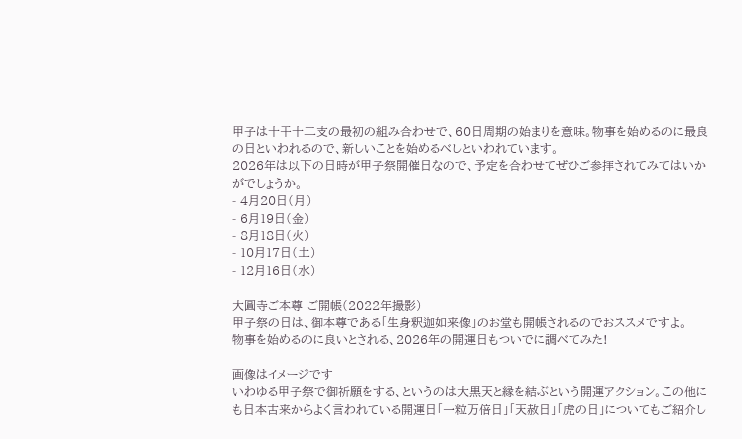甲子は十干十二支の最初の組み合わせで、60日周期の始まりを意味。物事を始めるのに最良の日といわれるので、新しいことを始めるべしといわれています。
2026年は以下の日時が甲子祭開催日なので、予定を合わせてぜひご参拝されてみてはいかがでしょうか。
- 4月20日(月)
- 6月19日(金)
- 8月18日(火)
- 10月17日(土)
- 12月16日(水)

大圓寺ご本尊 ご開帳(2022年撮影)
甲子祭の日は、御本尊である「生身釈迦如来像」のお堂も開帳されるのでおススメですよ。
物事を始めるのに良いとされる、2026年の開運日もついでに調べてみた!

画像はイメージです
いわゆる甲子祭で御祈願をする、というのは大黒天と縁を結ぶという開運アクション。この他にも日本古来からよく言われている開運日「一粒万倍日」「天赦日」「虎の日」についてもご紹介し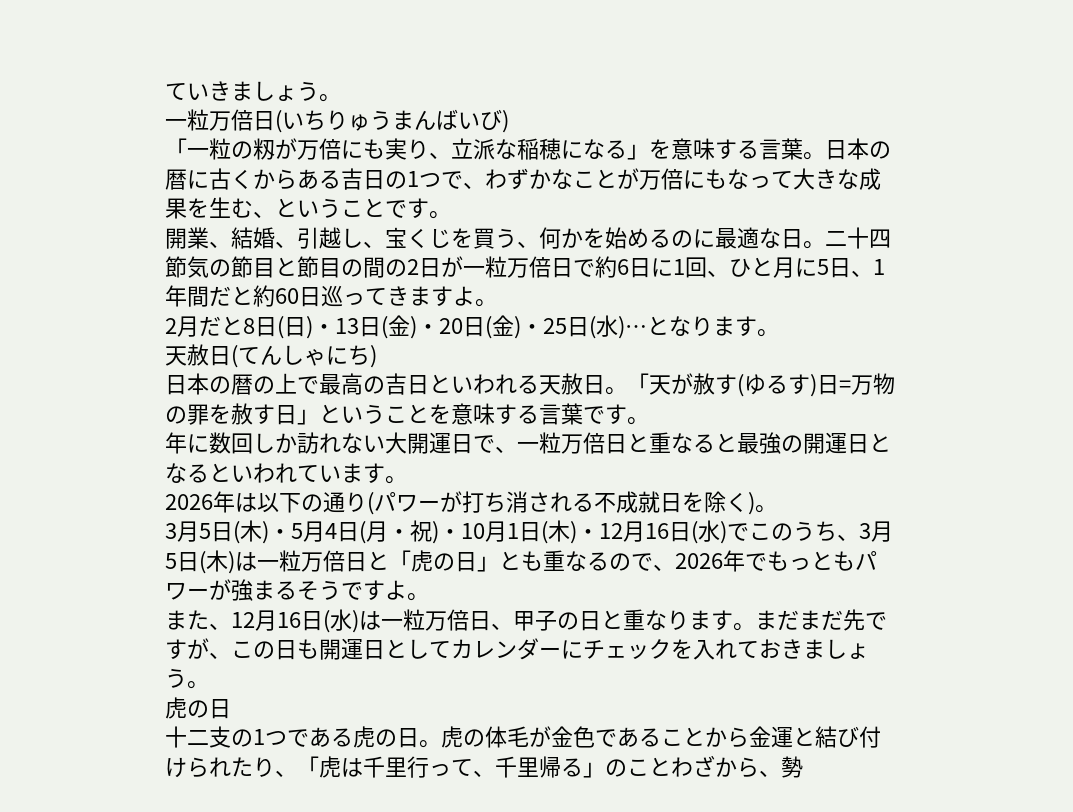ていきましょう。
一粒万倍日(いちりゅうまんばいび)
「一粒の籾が万倍にも実り、立派な稲穂になる」を意味する言葉。日本の暦に古くからある吉日の1つで、わずかなことが万倍にもなって大きな成果を生む、ということです。
開業、結婚、引越し、宝くじを買う、何かを始めるのに最適な日。二十四節気の節目と節目の間の2日が一粒万倍日で約6日に1回、ひと月に5日、1年間だと約60日巡ってきますよ。
2月だと8日(日)・13日(金)・20日(金)・25日(水)…となります。
天赦日(てんしゃにち)
日本の暦の上で最高の吉日といわれる天赦日。「天が赦す(ゆるす)日=万物の罪を赦す日」ということを意味する言葉です。
年に数回しか訪れない大開運日で、一粒万倍日と重なると最強の開運日となるといわれています。
2026年は以下の通り(パワーが打ち消される不成就日を除く)。
3月5日(木)・5月4日(月・祝)・10月1日(木)・12月16日(水)でこのうち、3月5日(木)は一粒万倍日と「虎の日」とも重なるので、2026年でもっともパワーが強まるそうですよ。
また、12月16日(水)は一粒万倍日、甲子の日と重なります。まだまだ先ですが、この日も開運日としてカレンダーにチェックを入れておきましょう。
虎の日
十二支の1つである虎の日。虎の体毛が金色であることから金運と結び付けられたり、「虎は千里行って、千里帰る」のことわざから、勢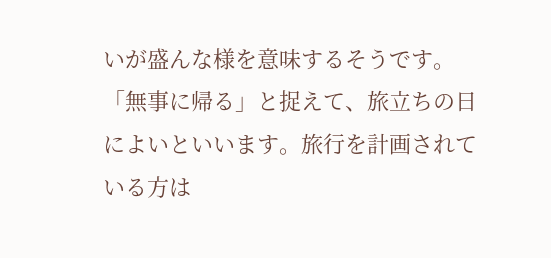いが盛んな様を意味するそうです。
「無事に帰る」と捉えて、旅立ちの日によいといいます。旅行を計画されている方は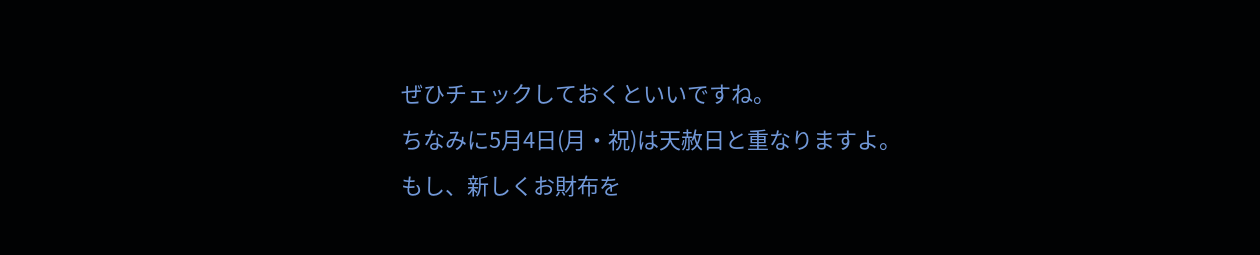ぜひチェックしておくといいですね。
ちなみに5月4日(月・祝)は天赦日と重なりますよ。
もし、新しくお財布を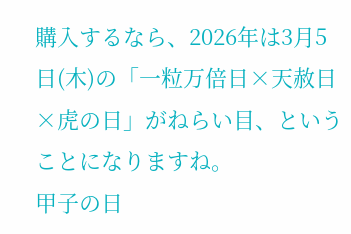購入するなら、2026年は3月5日(木)の「一粒万倍日×天赦日×虎の日」がねらい目、ということになりますね。
甲子の日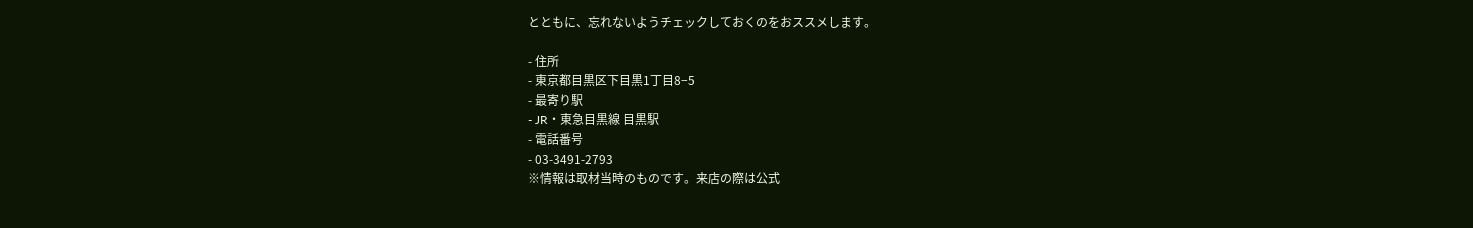とともに、忘れないようチェックしておくのをおススメします。

- 住所
- 東京都目黒区下目黒1丁目8−5
- 最寄り駅
- JR・東急目黒線 目黒駅
- 電話番号
- 03-3491-2793
※情報は取材当時のものです。来店の際は公式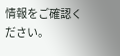情報をご確認ください。